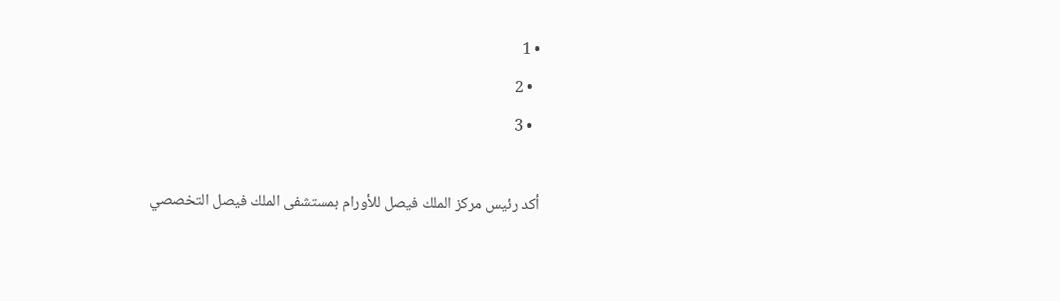• 1
  • 2
  • 3

أكد رئيس مركز الملك فيصل للأورام بمستشفى الملك فيصل التخصصي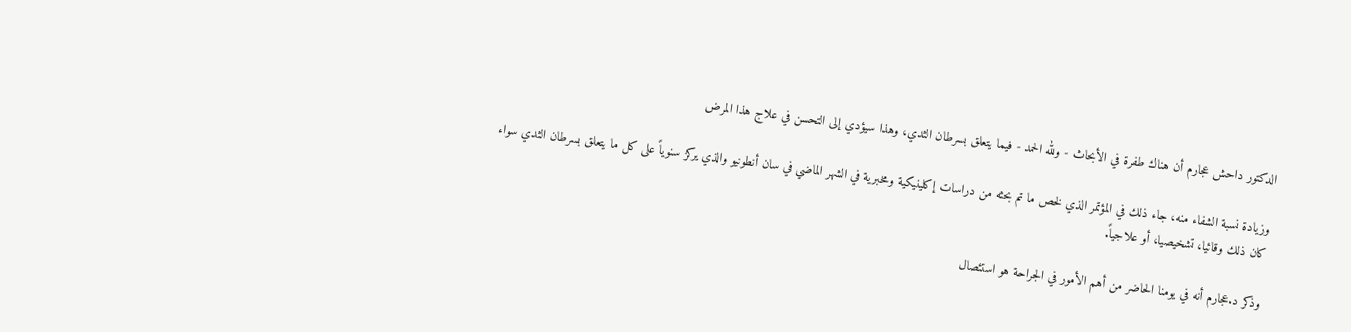الدكتور داحش عجارم أن هناك طفرة في الأبحاث - ولله الحمد - فيما يتعلق بسرطان الثدي، وهذا سيؤدي إلى التحسن في علاج هذا المرض

وزيادة نسبة الشفاء منه، جاء ذلك في المؤتمر الذي لخص ما تم بحثه من دراسات إكلينيكية ومخبرية في الشهر الماضي في سان أنطونيو والذي يركز سنوياً على كل ما يتعلق بسرطان الثدي سواء كان ذلك وقائيا، تشخيصيا، أو علاجياً.

وذكر د.عجارم أنه في يومنا الحاضر من أهم الأمور في الجراحة هو استئصال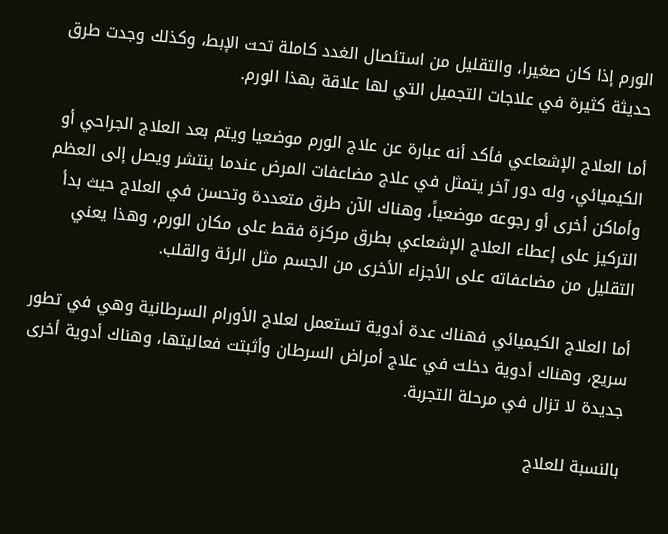الورم إذا كان صغيرا، والتقليل من استئصال الغدد كاملة تحت الإبط، وكذلك وجدت طرق حديثة كثيرة في علاجات التجميل التي لها علاقة بهذا الورم.

أما العلاج الإشعاعي فأكد أنه عبارة عن علاج الورم موضعيا ويتم بعد العلاج الجراحي أو الكيميائي، وله دور آخر يتمثل في علاج مضاعفات المرض عندما ينتشر ويصل إلى العظم وأماكن أخرى أو رجوعه موضعياً، وهناك الآن طرق متعددة وتحسن في العلاج حيث بدأ التركيز على إعطاء العلاج الإشعاعي بطرق مركزة فقط على مكان الورم، وهذا يعني التقليل من مضاعفاته على الأجزاء الأخرى من الجسم مثل الرئة والقلب.

أما العلاج الكيميائي فهناك عدة أدوية تستعمل لعلاج الأورام السرطانية وهي في تطور سريع، وهناك أدوية دخلت في علاج أمراض السرطان وأثبتت فعاليتها، وهناك أدوية أخرى جديدة لا تزال في مرحلة التجربة.

بالنسبة للعلاج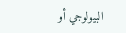البيولوجي أو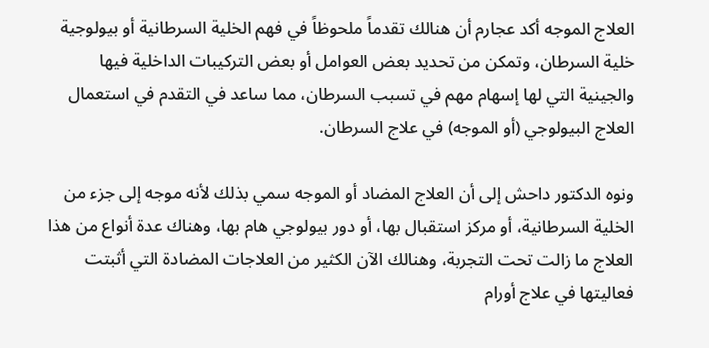العلاج الموجه أكد عجارم أن هنالك تقدماً ملحوظاً في فهم الخلية السرطانية أو بيولوجية خلية السرطان، وتمكن من تحديد بعض العوامل أو بعض التركيبات الداخلية فيها والجينية التي لها إسهام مهم في تسبب السرطان، مما ساعد في التقدم في استعمال العلاج البيولوجي (أو الموجه) في علاج السرطان.

ونوه الدكتور داحش إلى أن العلاج المضاد أو الموجه سمي بذلك لأنه موجه إلى جزء من الخلية السرطانية، أو مركز استقبال بها، أو دور بيولوجي هام بها، وهناك عدة أنواع من هذا العلاج ما زالت تحت التجربة، وهنالك الآن الكثير من العلاجات المضادة التي أثبتت فعاليتها في علاج أورام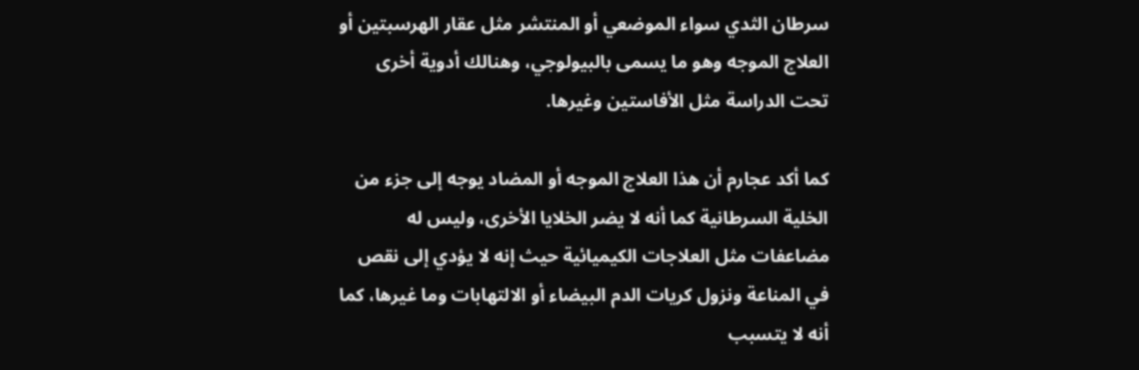سرطان الثدي سواء الموضعي أو المنتشر مثل عقار الهرسبتين أو العلاج الموجه وهو ما يسمى بالبيولوجي، وهنالك أدوية أخرى تحت الدراسة مثل الأفاستين وغيرها.

كما أكد عجارم أن هذا العلاج الموجه أو المضاد يوجه إلى جزء من الخلية السرطانية كما أنه لا يضر الخلايا الأخرى، وليس له مضاعفات مثل العلاجات الكيميائية حيث إنه لا يؤدي إلى نقص في المناعة ونزول كريات الدم البيضاء أو الالتهابات وما غيرها، كما أنه لا يتسبب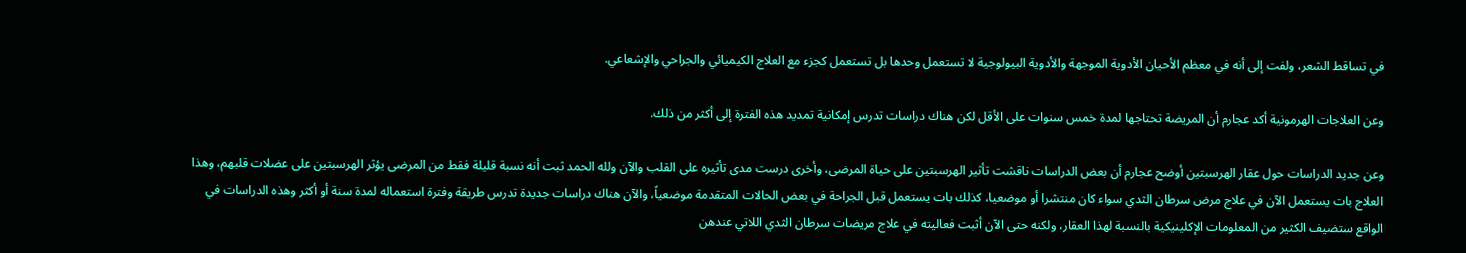في تساقط الشعر، ولفت إلى أنه في معظم الأحيان الأدوية الموجهة والأدوية البيولوجية لا تستعمل وحدها بل تستعمل كجزء مع العلاج الكيميائي والجراحي والإشعاعي.

وعن العلاجات الهرمونية أكد عجارم أن المريضة تحتاجها لمدة خمس سنوات على الأقل لكن هناك دراسات تدرس إمكانية تمديد هذه الفترة إلى أكثر من ذلك.

وعن جديد الدراسات حول عقار الهرسبتين أوضح عجارم أن بعض الدراسات ناقشت تأثير الهرسبتين على حياة المرضى، وأخرى درست مدى تأثيره على القلب والآن ولله الحمد ثبت أنه نسبة قليلة فقط من المرضى يؤثر الهرسبتين على عضلات قلبهم، وهذا العلاج بات يستعمل الآن في علاج مرض سرطان الثدي سواء كان منتشرا أو موضعيا، كذلك بات يستعمل قبل الجراحة في بعض الحالات المتقدمة موضعياً، والآن هناك دراسات جديدة تدرس طريقة وفترة استعماله لمدة سنة أو أكثر وهذه الدراسات في الواقع ستضيف الكثير من المعلومات الإكلينيكية بالنسبة لهذا العقار، ولكنه حتى الآن أثبت فعاليته في علاج مريضات سرطان الثدي اللاتي عندهن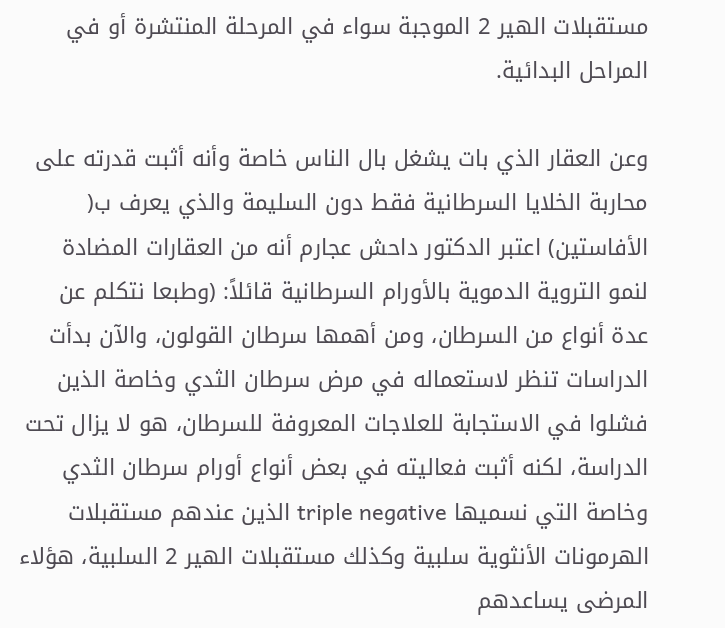مستقبلات الهير 2 الموجبة سواء في المرحلة المنتشرة أو في المراحل البدائية.

وعن العقار الذي بات يشغل بال الناس خاصة وأنه أثبت قدرته على محاربة الخلايا السرطانية فقط دون السليمة والذي يعرف ب( الأفاستين) اعتبر الدكتور داحش عجارم أنه من العقارات المضادة لنمو التروية الدموية بالأورام السرطانية قائلاً: (وطبعا نتكلم عن عدة أنواع من السرطان، ومن أهمها سرطان القولون، والآن بدأت الدراسات تنظر لاستعماله في مرض سرطان الثدي وخاصة الذين فشلوا في الاستجابة للعلاجات المعروفة للسرطان، هو لا يزال تحت الدراسة، لكنه أثبت فعاليته في بعض أنواع أورام سرطان الثدي وخاصة التي نسميها triple negative الذين عندهم مستقبلات الهرمونات الأنثوية سلبية وكذلك مستقبلات الهير 2 السلبية، هؤلاء المرضى يساعدهم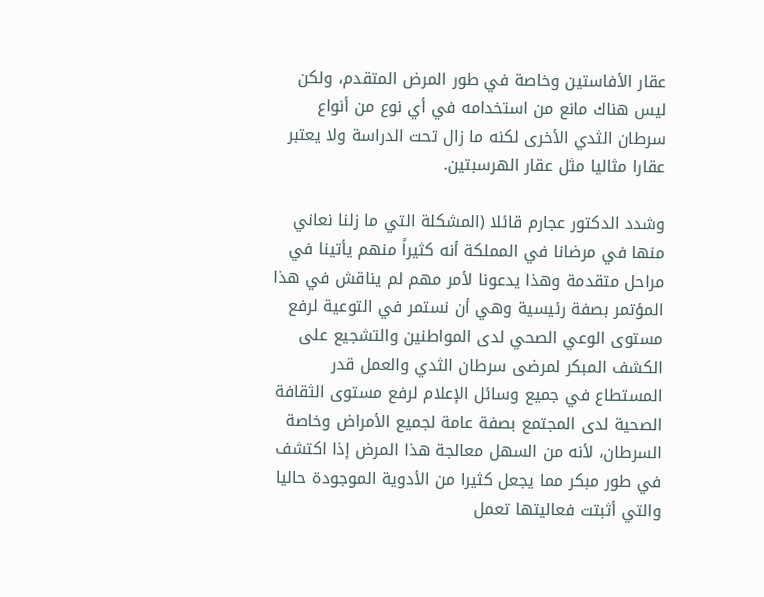عقار الأفاستين وخاصة في طور المرض المتقدم، ولكن ليس هناك مانع من استخدامه في أي نوع من أنواع سرطان الثدي الأخرى لكنه ما زال تحت الدراسة ولا يعتبر عقارا مثاليا مثل عقار الهرسبتين.

وشدد الدكتور عجارم قائلا (المشكلة التي ما زلنا نعاني منها في مرضانا في المملكة أنه كثيراً منهم يأتينا في مراحل متقدمة وهذا يدعونا لأمر مهم لم يناقش في هذا المؤتمر بصفة رئيسية وهي أن نستمر في التوعية لرفع مستوى الوعي الصحي لدى المواطنين والتشجيع على الكشف المبكر لمرضى سرطان الثدي والعمل قدر المستطاع في جميع وسائل الإعلام لرفع مستوى الثقافة الصحية لدى المجتمع بصفة عامة لجميع الأمراض وخاصة السرطان، لأنه من السهل معالجة هذا المرض إذا اكتشف في طور مبكر مما يجعل كثيرا من الأدوية الموجودة حاليا والتي أثبتت فعاليتها تعمل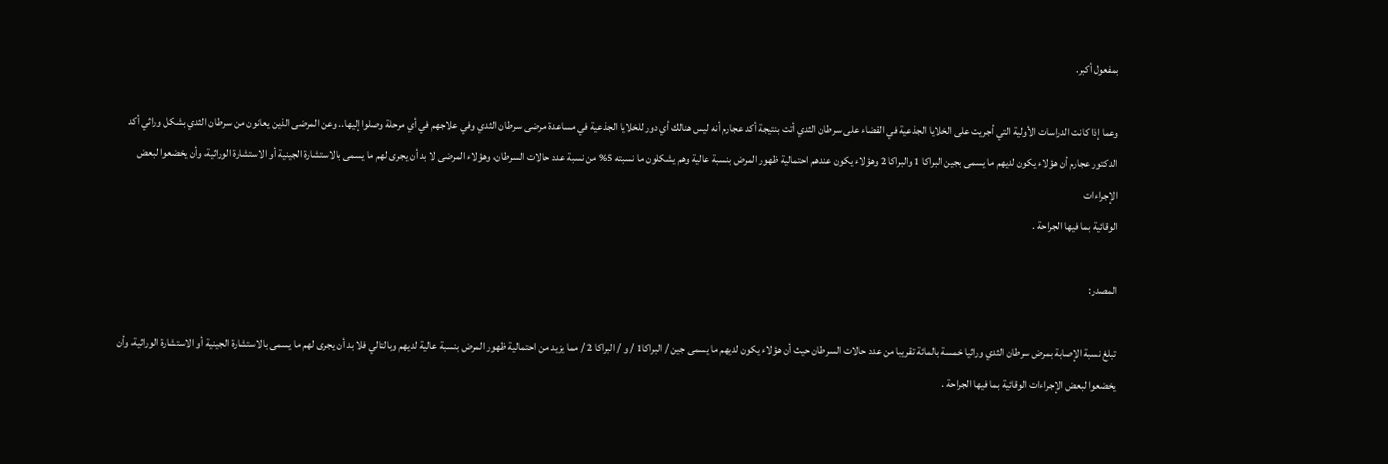بمفعول أكبر.

وعما إذا كانت الدراسات الأولية التي أجريت على الخلايا الجذعية في القضاء على سرطان الثدي أتت بنتيجة أكد عجارم أنه ليس هنالك أي دور للخلايا الجذعية في مساعدة مرضى سرطان الثدي وفي علاجهم في أي مرحلة وصلوا إليها.. وعن المرضى الذين يعانون من سرطان الثدي بشكل وراثي أكد الدكتور عجارم أن هؤلاء يكون لديهم ما يسمى بجين البراكا 1 والبراكا 2 وهؤلاء يكون عندهم احتمالية ظهور المرض بنسبة عالية وهم يشكلون ما نسبته 5% من نسبة عدد حالات السرطان، وهؤلاء المرضى لا بد أن يجرى لهم ما يسمى بالاستشارة الجينية أو الاستشارة الوراثية، وأن يخضعوا لبعض الإجراءات
الوقائية بما فيها الجراحة .

المصدر:

تبلغ نسبة الإصابة بمرض سرطان الثدي وراثيا خمسة بالمائة تقريبا من عدد حالات السرطان حيث أن هؤلاء يكون لديهم ما يسمى جين / البراكا1 / و / البراكا 2 / مما يزيد من احتمالية ظهور المرض بنسبة عالية لديهم وبالتالي فلا بد أن يجرى لهم ما يسمى بالاستشارة الجينية أو الاستشارة الوراثية، وأن يخضعوا لبعض الإجراءات الوقائية بما فيها الجراحة .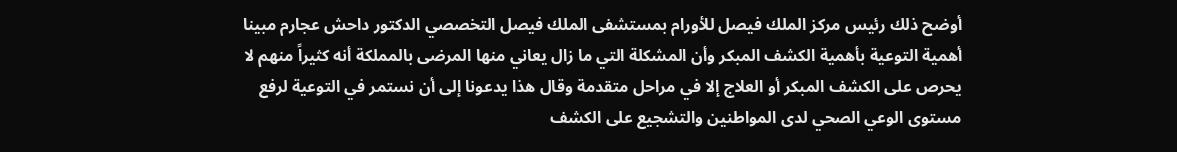أوضح ذلك رئيس مركز الملك فيصل للأورام بمستشفى الملك فيصل التخصصي الدكتور داحش عجارم مبينا أهمية التوعية بأهمية الكشف المبكر وأن المشكلة التي ما زال يعاني منها المرضى بالمملكة أنه كثيراً منهم لا يحرص على الكشف المبكر أو العلاج إلا في مراحل متقدمة وقال هذا يدعونا إلى أن نستمر في التوعية لرفع مستوى الوعي الصحي لدى المواطنين والتشجيع على الكشف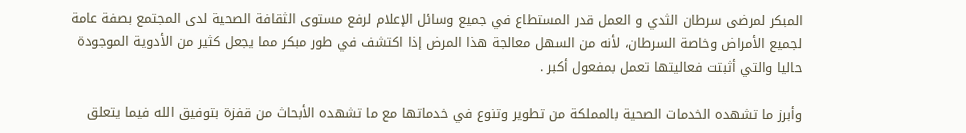المبكر لمرضى سرطان الثدي و العمل قدر المستطاع في جميع وسائل الإعلام لرفع مستوى الثقافة الصحية لدى المجتمع بصفة عامة لجميع الأمراض وخاصة السرطان، لأنه من السهل معالجة هذا المرض إذا اكتشف في طور مبكر مما يجعل كثير من الأدوية الموجودة حاليا والتي أثبتت فعاليتها تعمل بمفعول أكبر .

وأبرز ما تشهده الخدمات الصحية بالمملكة من تطوير وتنوع في خدماتها مع ما تشهده الأبحاث من قفزة بتوفيق الله فيما يتعلق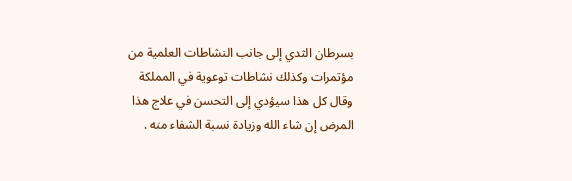بسرطان الثدي إلى جانب النشاطات العلمية من مؤتمرات وكذلك نشاطات توعوية في المملكة وقال كل هذا سيؤدي إلى التحسن في علاج هذا المرض إن شاء الله وزيادة نسبة الشفاء منه .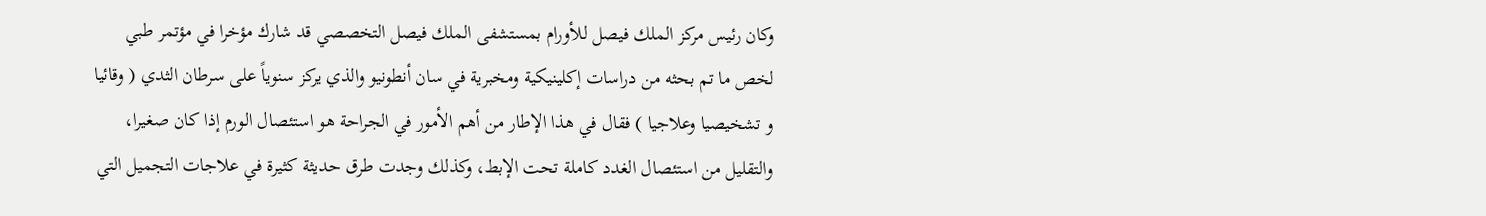وكان رئيس مركز الملك فيصل للأورام بمستشفى الملك فيصل التخصصي قد شارك مؤخرا في مؤتمر طبي لخص ما تم بحثه من دراسات إكلينيكية ومخبرية في سان أنطونيو والذي يركز سنوياً على سرطان الثدي ( وقائيا و تشخيصيا وعلاجيا ) فقال في هذا الإطار من أهم الأمور في الجراحة هو استئصال الورم إذا كان صغيرا، والتقليل من استئصال الغدد كاملة تحت الإبط، وكذلك وجدت طرق حديثة كثيرة في علاجات التجميل التي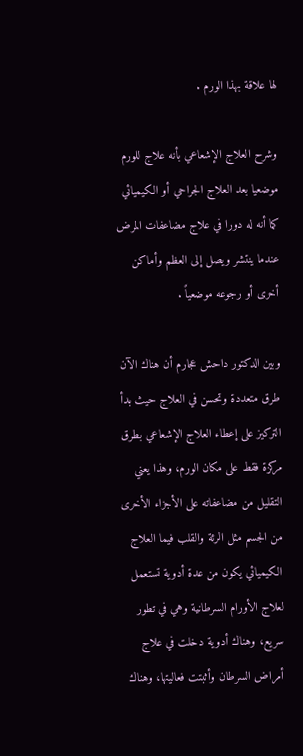لها علاقة بهذا الورم .

وشرح العلاج الإشعاعي بأنه علاج للورم موضعيا بعد العلاج الجراحي أو الكيميائي كما أنه له دورا في علاج مضاعفات المرض عندما ينتشر ويصل إلى العظم وأماكن أخرى أو رجوعه موضعياً .

وبين الدكتور داحش عجارم أن هناك الآن طرق متعددة وتحسن في العلاج حيث بدأ التركيز على إعطاء العلاج الإشعاعي بطرق مركزة فقط على مكان الورم، وهذا يعني التقليل من مضاعفاته على الأجزاء الأخرى من الجسم مثل الرئة والقلب فيما العلاج الكيميائي يكون من عدة أدوية تستعمل لعلاج الأورام السرطانية وهي في تطور سريع، وهناك أدوية دخلت في علاج أمراض السرطان وأثبتت فعاليتها، وهناك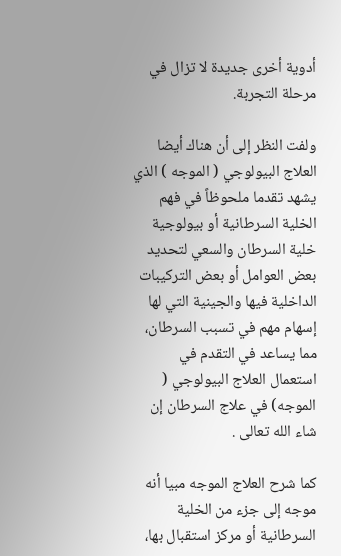أدوية أخرى جديدة لا تزال في مرحلة التجربة.

ولفت النظر إلى أن هناك أيضا العلاج البيولوجي ( الموجه ) الذي يشهد تقدما ملحوظاً في فهم الخلية السرطانية أو بيولوجية خلية السرطان والسعي لتحديد بعض العوامل أو بعض التركيبات الداخلية فيها والجينية التي لها إسهام مهم في تسبب السرطان، مما يساعد في التقدم في استعمال العلاج البيولوجي ( الموجه) في علاج السرطان إن شاء الله تعالى .

كما شرح العلاج الموجه مبيا أنه موجه إلى جزء من الخلية السرطانية أو مركز استقبال بها،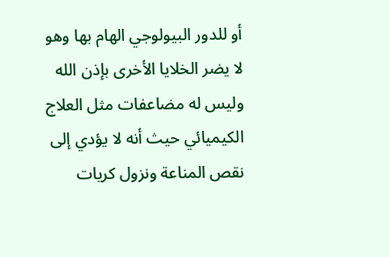أو للدور البيولوجي الهام بها وهو لا يضر الخلايا الأخرى بإذن الله وليس له مضاعفات مثل العلاج الكيميائي حيث أنه لا يؤدي إلى نقص المناعة ونزول كريات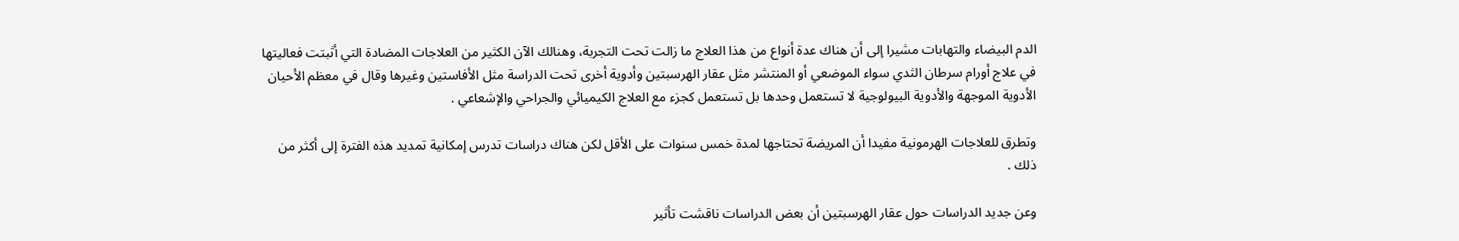الدم البيضاء والتهابات مشيرا إلى أن هناك عدة أنواع من هذا العلاج ما زالت تحت التجربة، وهنالك الآن الكثير من العلاجات المضادة التي أثبتت فعاليتها في علاج أورام سرطان الثدي سواء الموضعي أو المنتشر مثل عقار الهرسبتين وأدوية أخرى تحت الدراسة مثل الأفاستين وغيرها وقال في معظم الأحيان الأدوية الموجهة والأدوية البيولوجية لا تستعمل وحدها بل تستعمل كجزء مع العلاج الكيميائي والجراحي والإشعاعي .

وتطرق للعلاجات الهرمونية مفيدا أن المريضة تحتاجها لمدة خمس سنوات على الأقل لكن هناك دراسات تدرس إمكانية تمديد هذه الفترة إلى أكثر من ذلك .

وعن جديد الدراسات حول عقار الهرسبتين أن بعض الدراسات ناقشت تأثير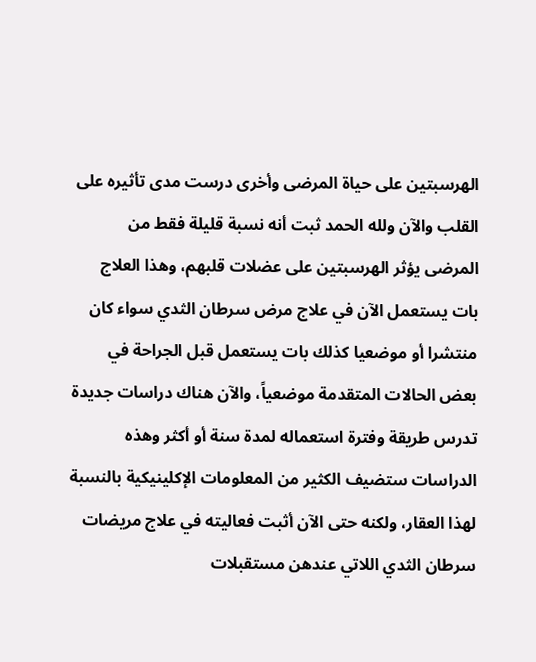الهرسبتين على حياة المرضى وأخرى درست مدى تأثيره على القلب والآن ولله الحمد ثبت أنه نسبة قليلة فقط من المرضى يؤثر الهرسبتين على عضلات قلبهم، وهذا العلاج بات يستعمل الآن في علاج مرض سرطان الثدي سواء كان منتشرا أو موضعيا كذلك بات يستعمل قبل الجراحة في بعض الحالات المتقدمة موضعياً، والآن هناك دراسات جديدة تدرس طريقة وفترة استعماله لمدة سنة أو أكثر وهذه الدراسات ستضيف الكثير من المعلومات الإكلينيكية بالنسبة لهذا العقار، ولكنه حتى الآن أثبت فعاليته في علاج مريضات سرطان الثدي اللاتي عندهن مستقبلات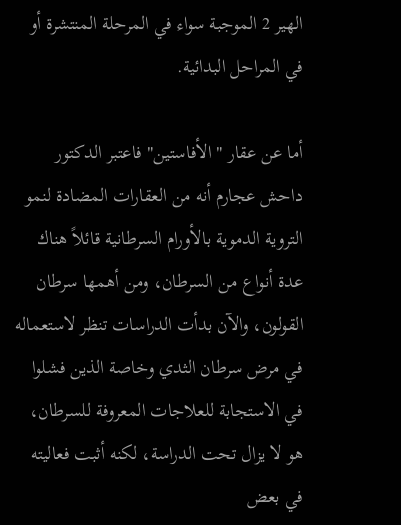الهير 2 الموجبة سواء في المرحلة المنتشرة أو في المراحل البدائية.

أما عن عقار " الأفاستين" فاعتبر الدكتور داحش عجارم أنه من العقارات المضادة لنمو التروية الدموية بالأورام السرطانية قائلاً هناك عدة أنواع من السرطان، ومن أهمها سرطان القولون، والآن بدأت الدراسات تنظر لاستعماله في مرض سرطان الثدي وخاصة الذين فشلوا في الاستجابة للعلاجات المعروفة للسرطان، هو لا يزال تحت الدراسة، لكنه أثبت فعاليته في بعض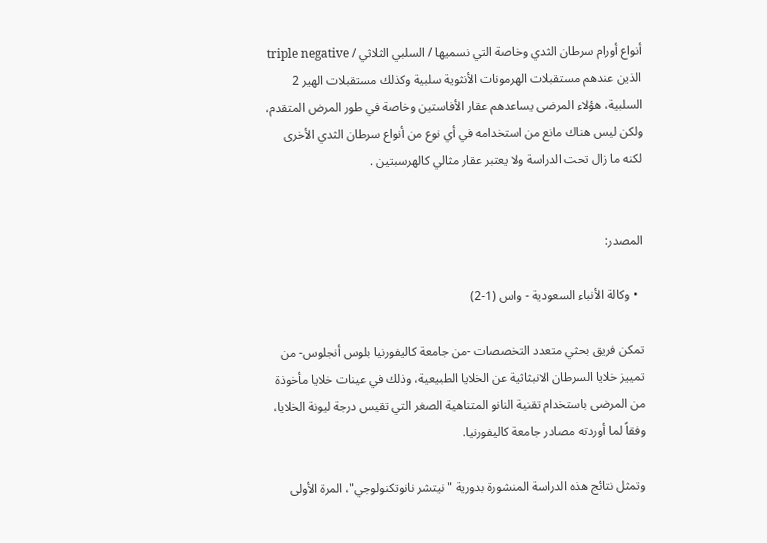أنواع أورام سرطان الثدي وخاصة التي نسميها / السلبي الثلاثي / triple negative الذين عندهم مستقبلات الهرمونات الأنثوية سلبية وكذلك مستقبلات الهير 2 السلبية، هؤلاء المرضى يساعدهم عقار الأفاستين وخاصة في طور المرض المتقدم، ولكن ليس هناك مانع من استخدامه في أي نوع من أنواع سرطان الثدي الأخرى لكنه ما زال تحت الدراسة ولا يعتبر عقار مثالي كالهرسبتين .


المصدر:

  • وكالة الأنباء السعودية - واس (1-2)

تمكن فريق بحثي متعدد التخصصات -من جامعة كاليفورنيا بلوس أنجلوس- من تمييز خلايا السرطان الانبثاثية عن الخلايا الطبيعية، وذلك في عينات خلايا مأخوذة من المرضى باستخدام تقنية النانو المتناهية الصغر التي تقيس درجة ليونة الخلايا، وفقاً لما أوردته مصادر جامعة كاليفورنيا.

وتمثل نتائج هذه الدراسة المنشورة بدورية "نيتشر نانوتكنولوجي"، المرة الأولى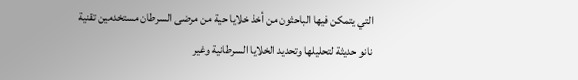التي يتمكن فيها الباحثون من أخذ خلايا حية من مرضى السرطان مستخدمين تقنية نانو حديثة لتحليلها وتحديد الخلايا السرطانية وغير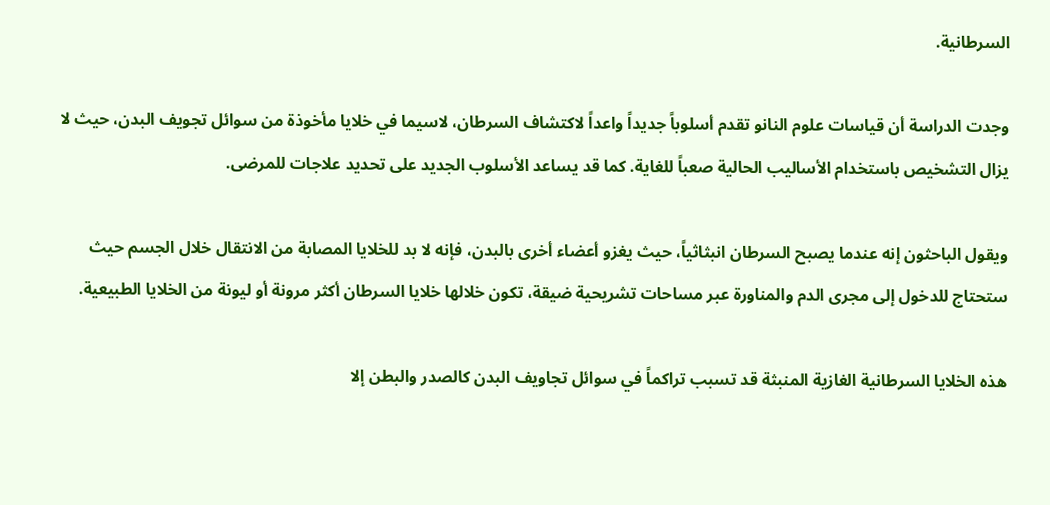السرطانية.

وجدت الدراسة أن قياسات علوم النانو تقدم أسلوباً جديداً واعداً لاكتشاف السرطان، لاسيما في خلايا مأخوذة من سوائل تجويف البدن، حيث لا يزال التشخيص باستخدام الأساليب الحالية صعباً للغاية. كما قد يساعد الأسلوب الجديد على تحديد علاجات للمرضى.

ويقول الباحثون إنه عندما يصبح السرطان انبثاثياً، حيث يغزو أعضاء أخرى بالبدن، فإنه لا بد للخلايا المصابة من الانتقال خلال الجسم حيث ستحتاج للدخول إلى مجرى الدم والمناورة عبر مساحات تشريحية ضيقة، تكون خلالها خلايا السرطان أكثر مرونة أو ليونة من الخلايا الطبيعية.

هذه الخلايا السرطانية الغازية المنبثة قد تسبب تراكماً في سوائل تجاويف البدن كالصدر والبطن إلا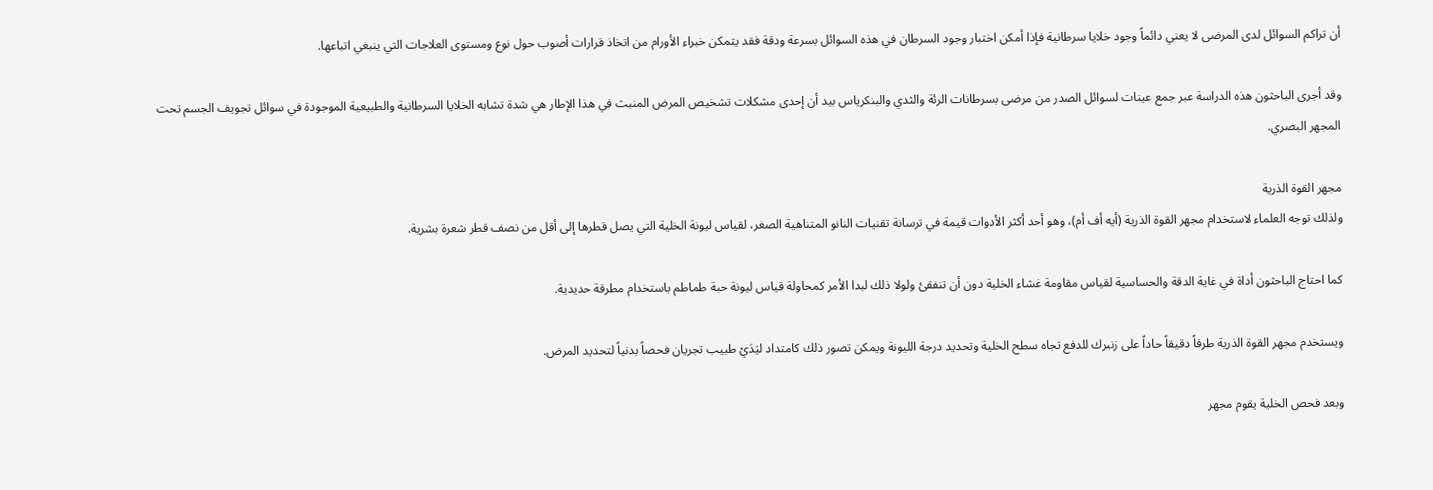أن تراكم السوائل لدى المرضى لا يعني دائماً وجود خلايا سرطانية فإذا أمكن اختبار وجود السرطان في هذه السوائل بسرعة ودقة فقد يتمكن خبراء الأورام من اتخاذ قرارات أصوب حول نوع ومستوى العلاجات التي ينبغي اتباعها.

وقد أجرى الباحثون هذه الدراسة عبر جمع عينات لسوائل الصدر من مرضى بسرطانات الرئة والثدي والبنكرياس بيد أن إحدى مشكلات تشخيص المرض المنبث في هذا الإطار هي شدة تشابه الخلايا السرطانية والطبيعية الموجودة في سوائل تجويف الجسم تحت المجهر البصري.

مجهر القوة الذرية
ولذلك توجه العلماء لاستخدام مجهر القوة الذرية (أيه أف أم)، وهو أحد أكثر الأدوات قيمة في ترسانة تقنيات النانو المتناهية الصغر، لقياس ليونة الخلية التي يصل قطرها إلى أقل من نصف قطر شعرة بشرية.

كما احتاج الباحثون أداة في غاية الدقة والحساسية لقياس مقاومة غشاء الخلية دون أن تنفقئ ولولا ذلك لبدا الأمر كمحاولة قياس ليونة حبة طماطم باستخدام مطرقة حديدية.

ويستخدم مجهر القوة الذرية طرفاً دقيقاً حاداً على زنبرك للدفع تجاه سطح الخلية وتحديد درجة الليونة ويمكن تصور ذلك كامتداد ليَدَيْ طبيب تجريان فحصاً بدنياً لتحديد المرض.

وبعد فحص الخلية يقوم مجهر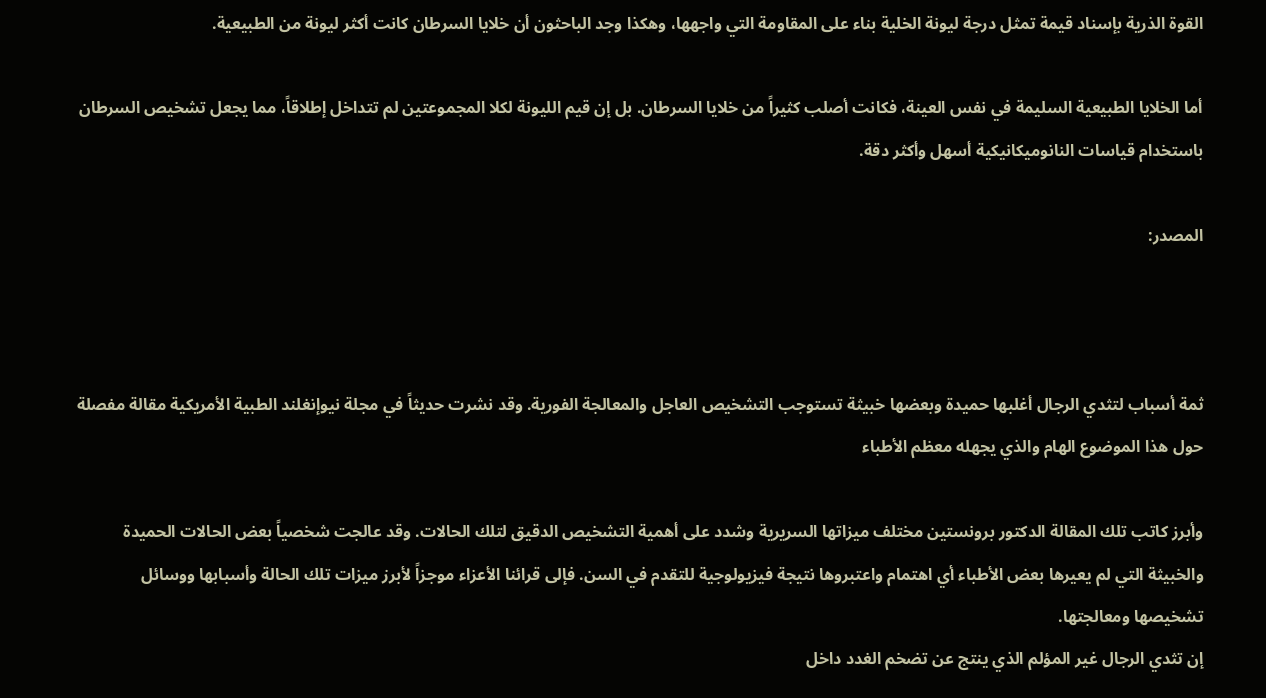القوة الذرية بإسناد قيمة تمثل درجة ليونة الخلية بناء على المقاومة التي واجهها، وهكذا وجد الباحثون أن خلايا السرطان كانت أكثر ليونة من الطبيعية.

أما الخلايا الطبيعية السليمة في نفس العينة، فكانت أصلب كثيراً من خلايا السرطان. بل إن قيم الليونة لكلا المجموعتين لم تتداخل إطلاقاً، مما يجعل تشخيص السرطان باستخدام قياسات النانوميكانيكية أسهل وأكثر دقة.

المصدر:



ثمة أسباب لتثدي الرجال أغلبها حميدة وبعضها خبيثة تستوجب التشخيص العاجل والمعالجة الفورية. وقد نشرت حديثاً في مجلة نيوإنغلند الطبية الأمريكية مقالة مفصلة حول هذا الموضوع الهام والذي يجهله معظم الأطباء

وأبرز كاتب تلك المقالة الدكتور برونستين مختلف ميزاتها السريرية وشدد على أهمية التشخيص الدقيق لتلك الحالات. وقد عالجت شخصياً بعض الحالات الحميدة والخبيثة التي لم يعيرها بعض الأطباء أي اهتمام واعتبروها نتيجة فيزيولوجية للتقدم في السن. فإلى قرائنا الأعزاء موجزاً لأبرز ميزات تلك الحالة وأسبابها ووسائل تشخيصها ومعالجتها.
إن تثدي الرجال غير المؤلم الذي ينتج عن تضخم الغدد داخل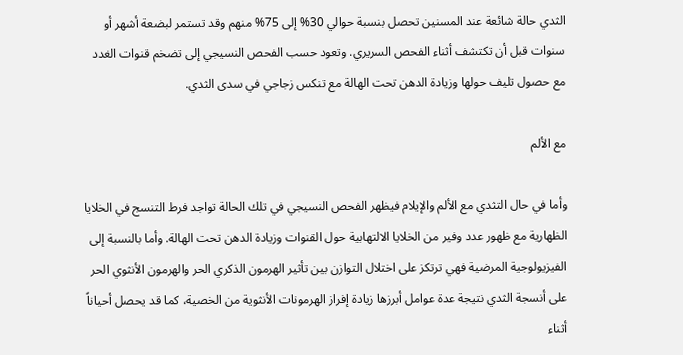الثدي حالة شائعة عند المسنين تحصل بنسبة حوالي 30% إلى 75% منهم وقد تستمر لبضعة أشهر أو سنوات قبل أن تكتشف أثناء الفحص السريري. وتعود حسب الفحص النسيجي إلى تضخم قنوات الغدد مع حصول تليف حولها وزيادة الدهن تحت الهالة مع تنكس زجاجي في سدى الثدي.

مع الألم

وأما في حال التثدي مع الألم والإيلام فيظهر الفحص النسيجي في تلك الحالة تواجد فرط التنسج في الخلايا الظهارية مع ظهور عدد وفير من الخلايا الالتهابية حول القنوات وزيادة الدهن تحت الهالة. وأما بالنسبة إلى الفيزيولوجية المرضية فهي ترتكز على اختلال التوازن بين تأثير الهرمون الذكري الحر والهرمون الأنثوي الحر على أنسجة الثدي نتيجة عدة عوامل أبرزها زيادة إفراز الهرمونات الأنثوية من الخصية، كما قد يحصل أحياناً أثناء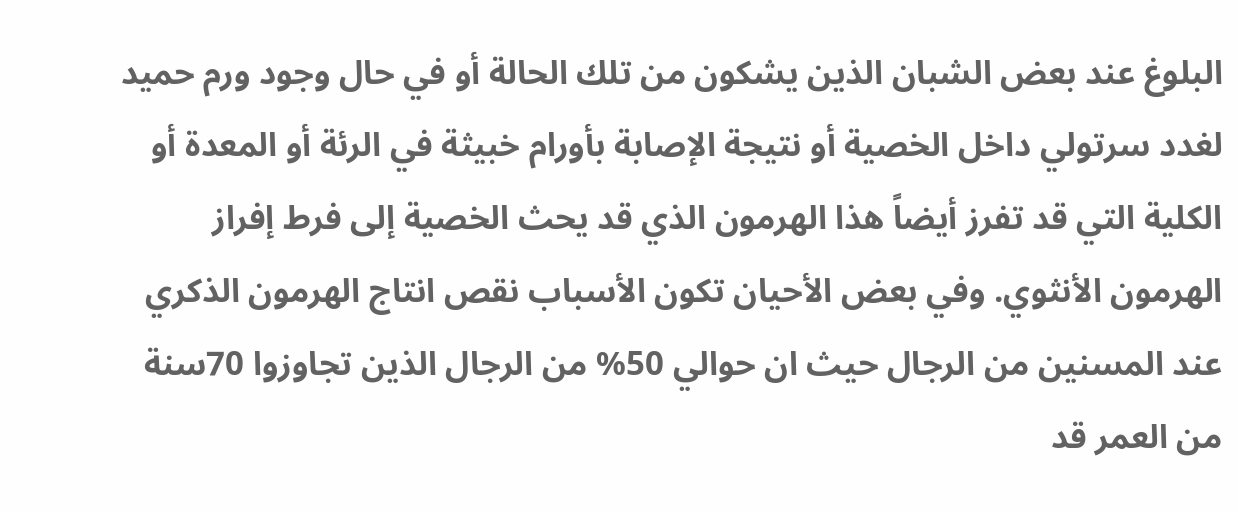البلوغ عند بعض الشبان الذين يشكون من تلك الحالة أو في حال وجود ورم حميد لغدد سرتولي داخل الخصية أو نتيجة الإصابة بأورام خبيثة في الرئة أو المعدة أو الكلية التي قد تفرز أيضاً هذا الهرمون الذي قد يحث الخصية إلى فرط إفراز الهرمون الأنثوي. وفي بعض الأحيان تكون الأسباب نقص انتاج الهرمون الذكري عند المسنين من الرجال حيث ان حوالي 50% من الرجال الذين تجاوزوا 70سنة من العمر قد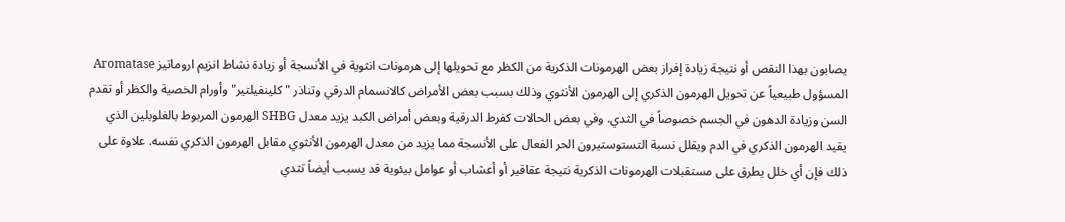يصابون بهذا النقص أو نتيجة زيادة إفراز بعض الهرمونات الذكرية من الكظر مع تحويلها إلى هرمونات انثوية في الأنسجة أو زيادة نشاط انزيم اروماتيز Aromatase المسؤول طبيعياً عن تحويل الهرمون الذكري إلى الهرمون الأنثوي وذلك بسبب بعض الأمراض كالانسمام الدرقي وتناذر "كلينفيلتير" وأورام الخصية والكظر أو تقدم السن وزيادة الدهون في الجسم خصوصاً في الثدي. وفي بعض الحالات كفرط الدرقية وبعض أمراض الكبد يزيد معدل SHBG الهرمون المربوط بالغلوبلين الذي يقيد الهرمون الذكري في الدم ويقلل نسبة التستوستيرون الحر الفعال على الأنسجة مما يزيد من معدل الهرمون الأنثوي مقابل الهرمون الذكري نفسه. علاوة على ذلك فإن أي خلل يطرق على مستقبلات الهرمونات الذكرية نتيجة عقاقير أو أعشاب أو عوامل بيئوية قد يسبب أيضاً تثدي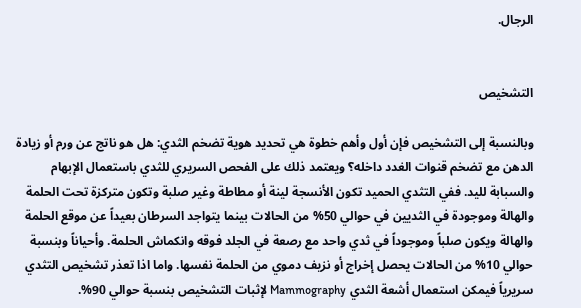الرجال.


التشخيص

وبالنسبة إلى التشخيص فإن أول وأهم خطوة هي تحديد هوية تضخم الثدي: هل هو ناتج عن ورم أو زيادة الدهن مع تضخم قنوات الغدد داخله؟ ويعتمد ذلك على الفحص السريري للثدي باستعمال الإبهام والسبابة لليد. ففي التثدي الحميد تكون الأنسجة لينة أو مطاطة وغير صلبة وتكون متركزة تحت الحلمة والهالة وموجودة في الثديين في حوالي 50% من الحالات بينما يتواجد السرطان بعيداً عن موقع الحلمة والهالة ويكون صلباً وموجوداً في ثدي واحد مع رصعة في الجلد فوقه وانكماش الحلمة. وأحياناً وبنسبة حوالي 10% من الحالات يحصل إخراج أو نزيف دموي من الحلمة نفسها. واما اذا تعذر تشخيص التثدي سريرياً فيمكن استعمال أشعة الثدي Mammography لإثبات التشخيص بنسبة حوالي 90%.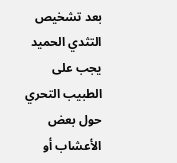بعد تشخيص التثدي الحميد يجب على الطبيب التحري حول بعض الأعشاب أو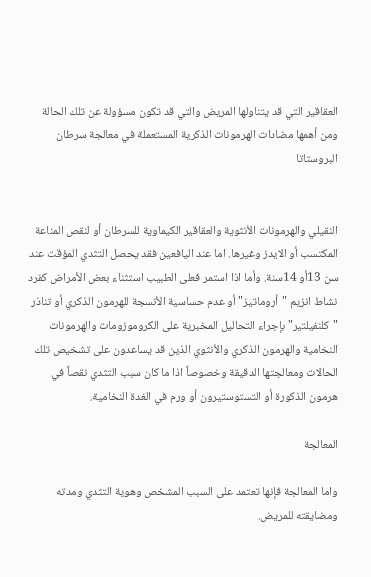العقاقير التي قد يتناولها المريض والتي قد تكون مسؤولة عن تلك الحالة ومن أهمها مضادات الهرمونات الذكرية المستعملة في معالجة سرطان البروستاتا


النقيلي والهرمونات الأنثوية والعقاقير الكيماوية للسرطان أو لنقص المناعة المكتسب أو الايدز وغيرها. اما عند اليافعين فقد يحصل التثدي المؤقت عند سن 13أو 14سنة. وأما اذا استمر فعلى الطبيب استثناء بعض الأمراض كفرد نشاط انزيم "أروماتيز" أو عدم حساسية الأنسجة للهرمون الذكري أو تناذر "كلنفيلتير" بإجراء التحاليل المخبرية على الكروموزومات والهرمونات النخامية والهرمون الذكري والأنثوي الذين قد يساعدون على تشخيص تلك الحالات ومعالجتها الدقيقة وخصوصاً اذا ما كان سبب التثدي نقصاً في هرمون الذكورة أو التستوستيرون أو ورم في الغدة النخامية.

المعالجة

واما المعالجة فإنها تعتمد على السبب المشخص وهوية التثدي ومدته ومضايقته للمريض.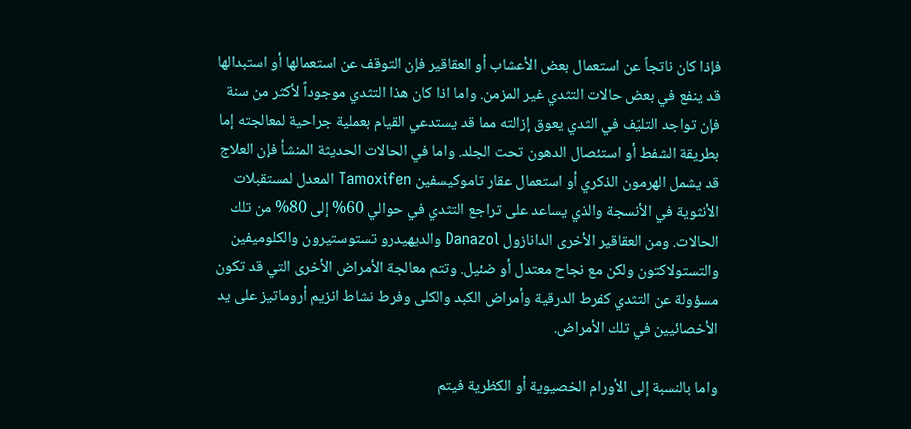فإذا كان ناتجاً عن استعمال بعض الأعشاب أو العقاقير فإن التوقف عن استعمالها أو استبدالها قد ينفع في بعض حالات التثدي غير المزمن. واما اذا كان هذا التثدي موجوداً لأكثر من سنة فإن تواجد التليّف في الثدي يعوق إزالته مما قد يستدعي القيام بعملية جراحية لمعالجته إما بطريقة الشفط أو استئصال الدهون تحت الجلد. واما في الحالات الحديثة المنشأ فإن العلاج قد يشمل الهرمون الذكري أو استعمال عقار تاموكيسفين Tamoxifen المعدل لمستقبلات الأنثوية في الأنسجة والذي يساعد على تراجع التثدي في حوالي 60% إلى 80% من تلك الحالات. ومن العقاقير الأخرى الدانازول Danazol والديهيدرو تستوستيرون والكلوميفين والتستولاكتون ولكن مع نجاح معتدل أو ضئيل. وتتم معالجة الأمراض الأخرى التي قد تكون مسؤولة عن التثدي كفرط الدرقية وأمراض الكبد والكلى وفرط نشاط انزيم أروماتيز على يد الأخصائيين في تلك الأمراض.

واما بالنسبة إلى الأورام الخصيوية أو الكظرية فيتم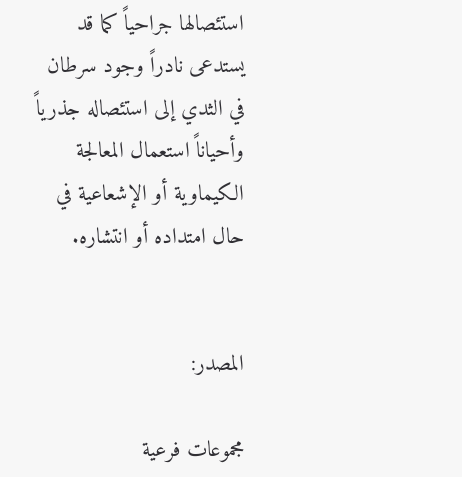استئصالها جراحياً كما قد يستدعى نادراً وجود سرطان في الثدي إلى استئصاله جذرياً وأحياناً استعمال المعالجة الكيماوية أو الإشعاعية في حال امتداده أو انتشاره.


المصدر:

مجموعات فرعية